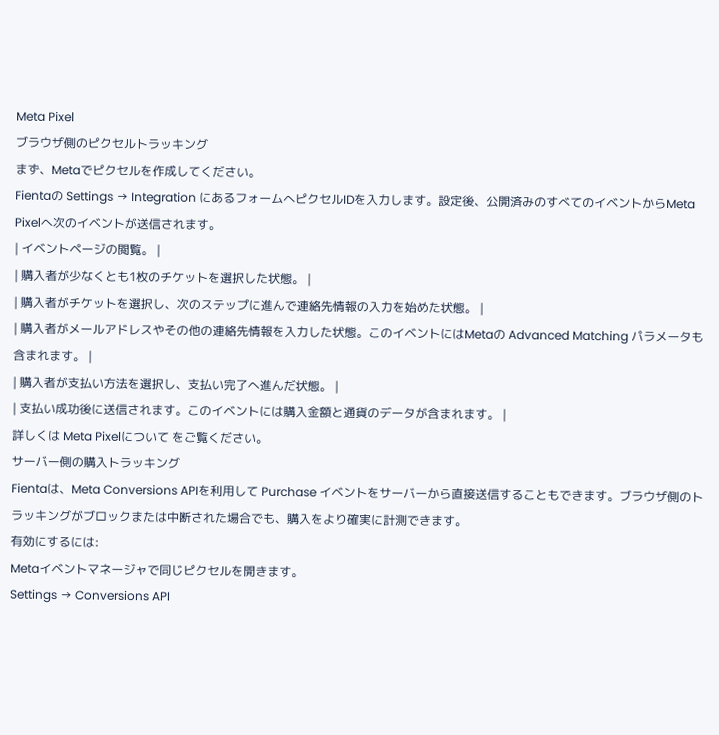Meta Pixel
ブラウザ側のピクセルトラッキング
まず、Metaでピクセルを作成してください。
Fientaの Settings → Integration にあるフォームへピクセルIDを入力します。設定後、公開済みのすべてのイベントからMeta Pixelへ次のイベントが送信されます。
| イベントページの閲覧。 |
| 購入者が少なくとも1枚のチケットを選択した状態。 |
| 購入者がチケットを選択し、次のステップに進んで連絡先情報の入力を始めた状態。 |
| 購入者がメールアドレスやその他の連絡先情報を入力した状態。このイベントにはMetaの Advanced Matching パラメータも含まれます。 |
| 購入者が支払い方法を選択し、支払い完了へ進んだ状態。 |
| 支払い成功後に送信されます。このイベントには購入金額と通貨のデータが含まれます。 |
詳しくは Meta Pixelについて をご覧ください。
サーバー側の購入トラッキング
Fientaは、Meta Conversions APIを利用して Purchase イベントをサーバーから直接送信することもできます。ブラウザ側のトラッキングがブロックまたは中断された場合でも、購入をより確実に計測できます。
有効にするには:
Metaイベントマネージャで同じピクセルを開きます。
Settings → Conversions API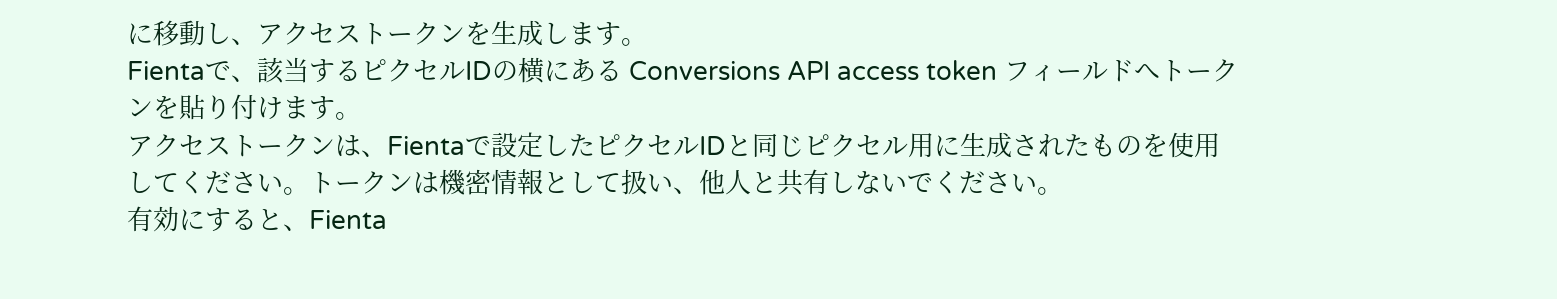に移動し、アクセストークンを生成します。
Fientaで、該当するピクセルIDの横にある Conversions API access token フィールドへトークンを貼り付けます。
アクセストークンは、Fientaで設定したピクセルIDと同じピクセル用に生成されたものを使用してください。トークンは機密情報として扱い、他人と共有しないでください。
有効にすると、Fienta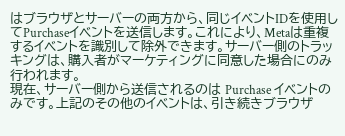はブラウザとサーバーの両方から、同じイベントIDを使用してPurchaseイベントを送信します。これにより、Metaは重複するイベントを識別して除外できます。サーバー側のトラッキングは、購入者がマーケティングに同意した場合にのみ行われます。
現在、サーバー側から送信されるのは Purchase イベントのみです。上記のその他のイベントは、引き続きブラウザ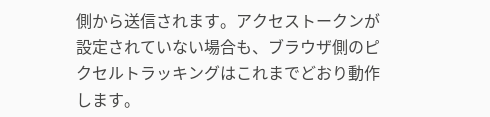側から送信されます。アクセストークンが設定されていない場合も、ブラウザ側のピクセルトラッキングはこれまでどおり動作します。